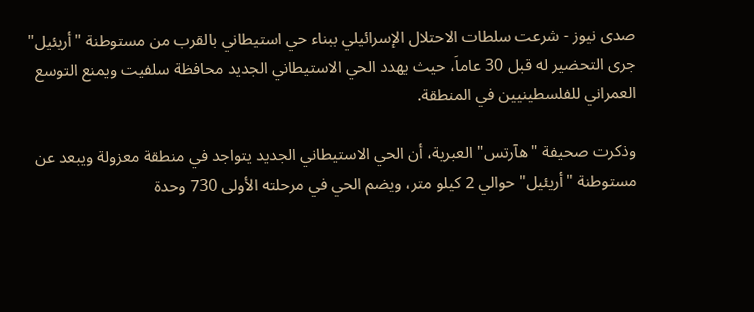صدى نيوز - شرعت سلطات الاحتلال الإسرائيلي ببناء حي استيطاني بالقرب من مستوطنة "أريئيل" جرى التحضير له قبل 30 عاماَ، حيث يهدد الحي الاستيطاني الجديد محافظة سلفيت ويمنع التوسع العمراني للفلسطينيين في المنطقة.

وذكرت صحيفة "هآرتس" العبرية، أن الحي الاستيطاني الجديد يتواجد في منطقة معزولة ويبعد عن مستوطنة "أريئيل" حوالي 2 كيلو متر، ويضم الحي في مرحلته الأولى 730 وحدة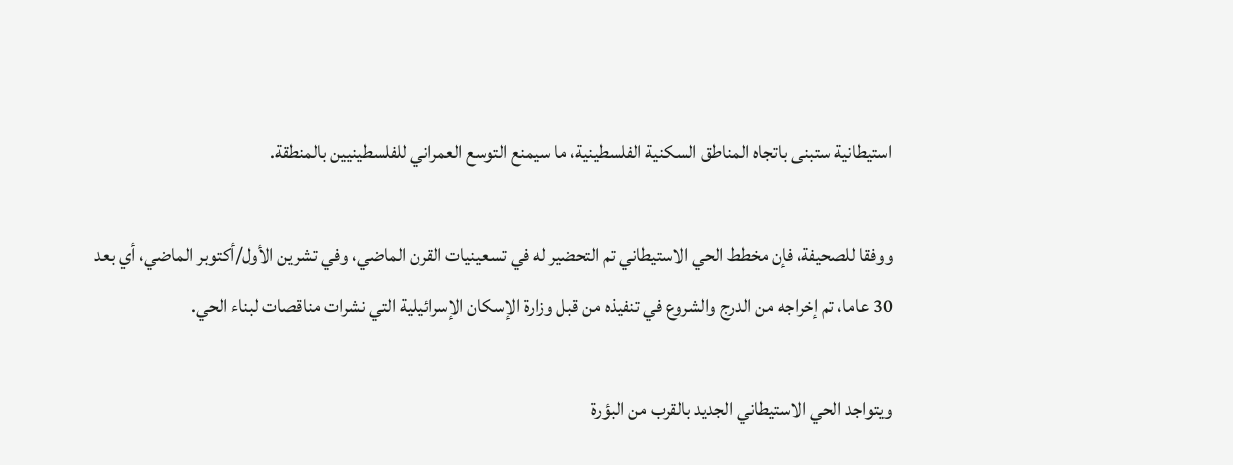استيطانية ستبنى باتجاه المناطق السكنية الفلسطينية، ما سيمنع التوسع العمراني للفلسطينيين بالمنطقة.

ووفقا للصحيفة، فإن مخطط الحي الاستيطاني تم التحضير له في تسعينيات القرن الماضي، وفي تشرين الأول/أكتوبر الماضي، أي بعد 30 عاما، تم إخراجه من الدرج والشروع في تنفيذه من قبل وزارة الإسكان الإسرائيلية التي نشرات مناقصات لبناء الحي.

ويتواجد الحي الاستيطاني الجديد بالقرب من البؤرة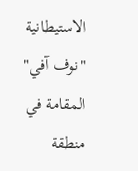الاستيطانية "نوف آفي" المقامة في منطقة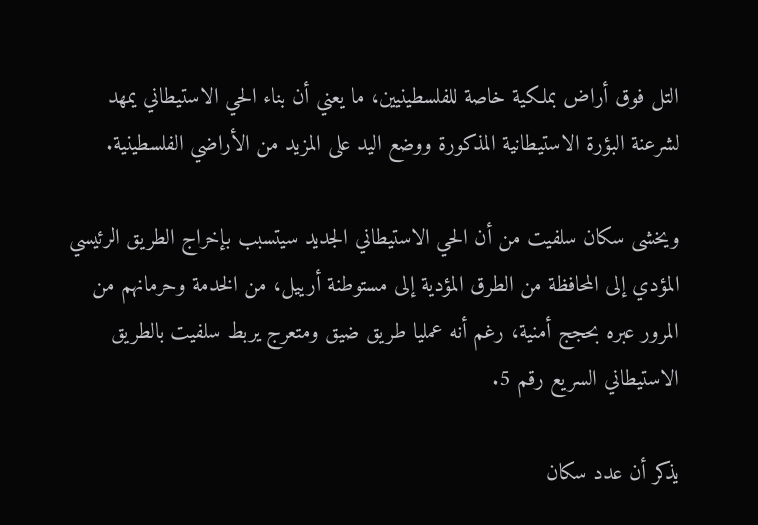التل فوق أراض بملكية خاصة للفلسطينيين، ما يعني أن بناء الحي الاستيطاني يمهد لشرعنة البؤرة الاستيطانية المذكورة ووضع اليد على المزيد من الأراضي الفلسطينية.

ويخشى سكان سلفيت من أن الحي الاستيطاني الجديد سيتسبب بإخراج الطريق الرئيسي المؤدي إلى المحافظة من الطرق المؤدية إلى مستوطنة أرييل، من الخدمة وحرمانهم من المرور عبره بحجج أمنية، رغم أنه عمليا طريق ضيق ومتعرج يربط سلفيت بالطريق الاستيطاني السريع رقم 5.

يذكر أن عدد سكان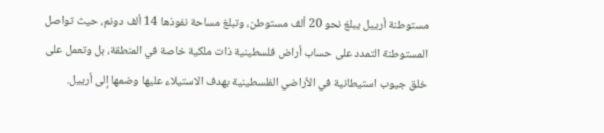مستوطنة أرييل يبلغ نحو 20 ألف مستوطن، وتبلغ مساحة نفوذها 14 ألف دونم، حيث تواصل المستوطنة التمدد على حساب أراض فلسطينية ذات ملكية خاصة في المنطقة، بل وتعمل على خلق جيوب استيطانية في الأراضي الفلسطينية بهدف الاستيلاء عليها وضمها إلى أرييل.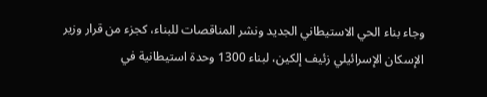وجاء بناء الحي الاستيطاني الجديد ونشر المناقصات للبناء، كجزء من قرار وزير الإسكان الإسرائيلي زئيف إلكين، لبناء 1300 وحدة استيطانية في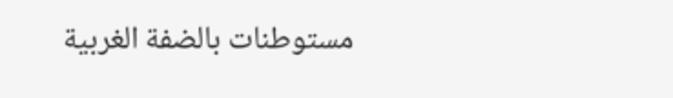مستوطنات بالضفة الغربية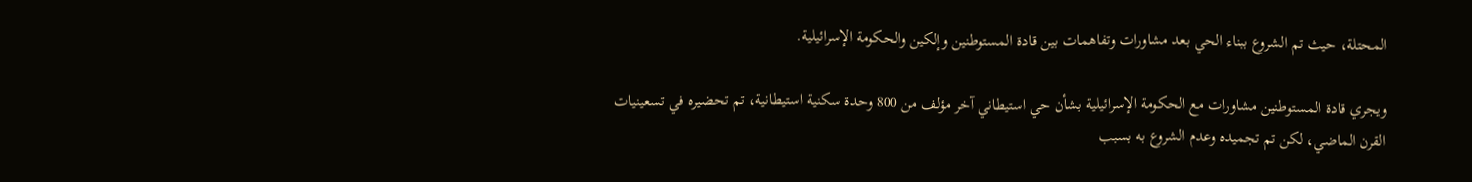المحتلة، حيث تم الشروع ببناء الحي بعد مشاورات وتفاهمات بين قادة المستوطنين وإلكين والحكومة الإسرائيلية.

ويجري قادة المستوطنين مشاورات مع الحكومة الإسرائيلية بشأن حي استيطاني آخر مؤلف من 800 وحدة سكنية استيطانية، تم تحضيره في تسعينيات القرن الماضي، لكن تم تجميده وعدم الشروع به بسبب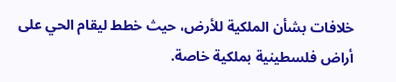خلافات بشأن الملكية للأرض، حيث خطط ليقام الحي على أراض فلسطينية بملكية خاصة.